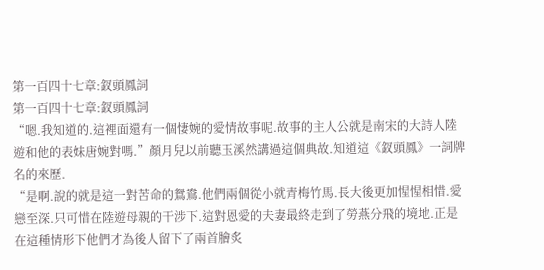第一百四十七章:釵頭鳳詞
第一百四十七章:釵頭鳳詞
“嗯.我知道的.這裡面還有一個悽婉的愛情故事呢.故事的主人公就是南宋的大詩人陸遊和他的表妹唐婉對嗎.”顏月兒以前聽玉溪然講過這個典故.知道這《釵頭鳳》一詞牌名的來歷.
“是啊.說的就是這一對苦命的鴛鴦.他們兩個從小就青梅竹馬.長大後更加惺惺相惜.愛戀至深.只可惜在陸遊母親的干涉下.這對恩愛的夫妻最終走到了勞燕分飛的境地.正是在這種情形下他們才為後人留下了兩首膾炙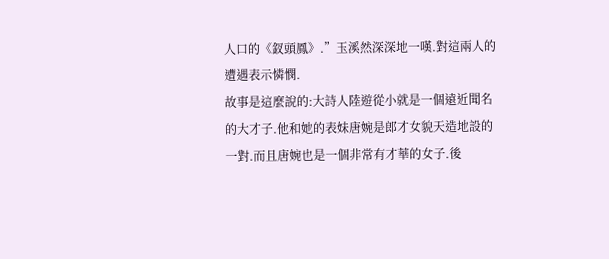人口的《釵頭鳳》.”玉溪然深深地一嘆.對這兩人的遭遇表示憐憫.
故事是這麼說的:大詩人陸遊從小就是一個遠近聞名的大才子.他和她的表妹唐婉是郎才女貌天造地設的一對.而且唐婉也是一個非常有才華的女子.後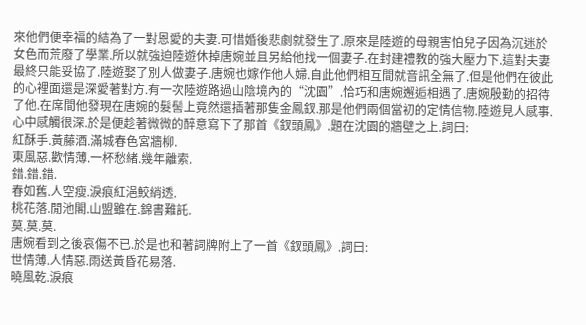來他們便幸福的結為了一對恩愛的夫妻.可惜婚後悲劇就發生了.原來是陸遊的母親害怕兒子因為沉迷於女色而荒廢了學業.所以就強迫陸遊休掉唐婉並且另給他找一個妻子.在封建禮教的強大壓力下.這對夫妻最終只能妥協了.陸遊娶了別人做妻子.唐婉也嫁作他人婦.自此他們相互間就音訊全無了.但是他們在彼此的心裡面還是深愛著對方.有一次陸遊路過山陰境內的“沈園”.恰巧和唐婉邂逅相遇了.唐婉殷勤的招待了他.在席間他發現在唐婉的髮髻上竟然還插著那隻金鳳釵.那是他們兩個當初的定情信物.陸遊見人感事.心中感觸很深.於是便趁著微微的醉意寫下了那首《釵頭鳳》.題在沈園的牆壁之上.詞曰:
紅酥手.黃藤酒.滿城春色宮牆柳.
東風惡.歡情薄.一杯愁緒.幾年離索.
錯.錯.錯.
春如舊.人空瘦.淚痕紅浥鮫綃透.
桃花落.閒池閣.山盟雖在.錦書難託.
莫.莫.莫.
唐婉看到之後哀傷不已.於是也和著詞牌附上了一首《釵頭鳳》.詞曰:
世情薄.人情惡.雨送黃昏花易落.
曉風乾.淚痕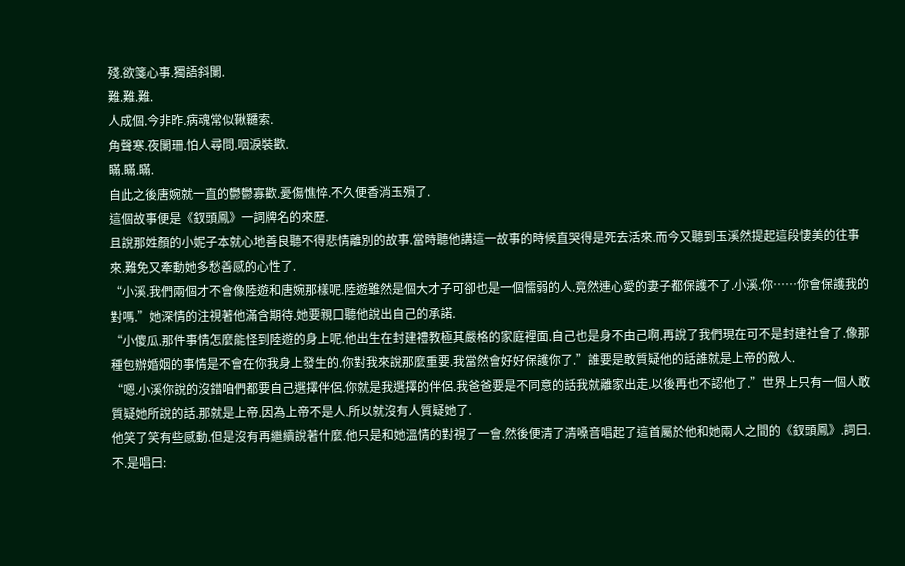殘.欲箋心事.獨語斜闌.
難.難.難.
人成個.今非昨.病魂常似鞦韆索.
角聲寒.夜闌珊.怕人尋問.咽淚裝歡.
瞞.瞞.瞞.
自此之後唐婉就一直的鬱鬱寡歡.憂傷憔悴.不久便香消玉殞了.
這個故事便是《釵頭鳳》一詞牌名的來歷.
且說那姓顏的小妮子本就心地善良聽不得悲情離別的故事.當時聽他講這一故事的時候直哭得是死去活來.而今又聽到玉溪然提起這段悽美的往事來.難免又牽動她多愁善感的心性了.
“小溪.我們兩個才不會像陸遊和唐婉那樣呢.陸遊雖然是個大才子可卻也是一個懦弱的人.竟然連心愛的妻子都保護不了.小溪.你……你會保護我的對嗎.”她深情的注視著他滿含期待.她要親口聽他說出自己的承諾.
“小傻瓜.那件事情怎麼能怪到陸遊的身上呢.他出生在封建禮教極其嚴格的家庭裡面.自己也是身不由己啊.再說了我們現在可不是封建社會了.像那種包辦婚姻的事情是不會在你我身上發生的.你對我來說那麼重要.我當然會好好保護你了.”誰要是敢質疑他的話誰就是上帝的敵人.
“嗯.小溪你說的沒錯咱們都要自己選擇伴侶.你就是我選擇的伴侶.我爸爸要是不同意的話我就離家出走.以後再也不認他了.”世界上只有一個人敢質疑她所說的話.那就是上帝.因為上帝不是人.所以就沒有人質疑她了.
他笑了笑有些感動.但是沒有再繼續說著什麼.他只是和她溫情的對視了一會.然後便清了清嗓音唱起了這首屬於他和她兩人之間的《釵頭鳳》.詞曰.不.是唱曰: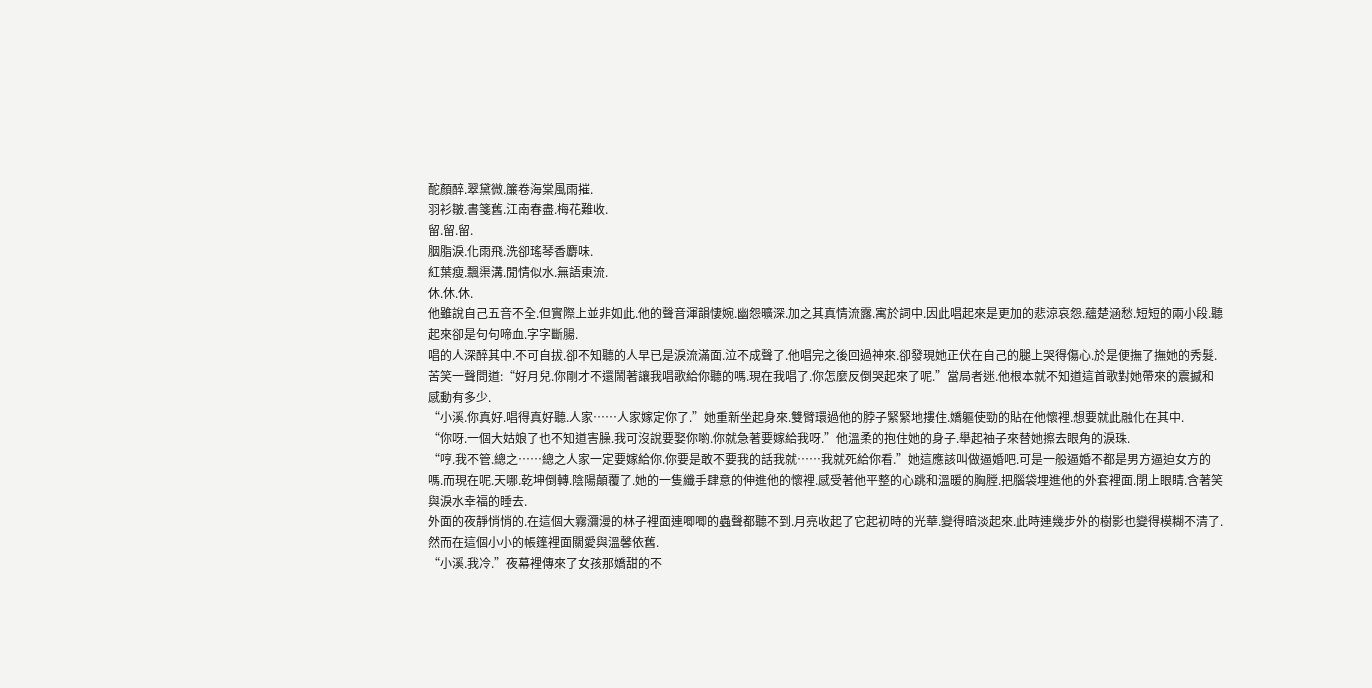酡顏醉.翠黛微.簾卷海棠風雨摧.
羽衫皺.書箋舊.江南春盡.梅花難收.
留.留.留.
胭脂淚.化雨飛.洗卻瑤琴香麝味.
紅葉瘦.飄渠溝.閒情似水.無語東流.
休.休.休.
他雖說自己五音不全.但實際上並非如此.他的聲音渾韻悽婉.幽怨曠深.加之其真情流露.寓於詞中.因此唱起來是更加的悲涼哀怨.蘊楚涵愁.短短的兩小段.聽起來卻是句句啼血.字字斷腸.
唱的人深醉其中.不可自拔.卻不知聽的人早已是淚流滿面.泣不成聲了.他唱完之後回過神來.卻發現她正伏在自己的腿上哭得傷心.於是便撫了撫她的秀髮.苦笑一聲問道:“好月兒.你剛才不還鬧著讓我唱歌給你聽的嗎.現在我唱了.你怎麼反倒哭起來了呢.”當局者迷.他根本就不知道這首歌對她帶來的震撼和感動有多少.
“小溪.你真好.唱得真好聽.人家……人家嫁定你了.”她重新坐起身來.雙臂環過他的脖子緊緊地摟住.嬌軀使勁的貼在他懷裡.想要就此融化在其中.
“你呀.一個大姑娘了也不知道害臊.我可沒說要娶你喲.你就急著要嫁給我呀.”他溫柔的抱住她的身子.舉起袖子來替她擦去眼角的淚珠.
“哼.我不管.總之……總之人家一定要嫁給你.你要是敢不要我的話我就……我就死給你看.”她這應該叫做逼婚吧.可是一般逼婚不都是男方逼迫女方的嗎.而現在呢.天哪.乾坤倒轉.陰陽顛覆了.她的一隻纖手肆意的伸進他的懷裡.感受著他平整的心跳和溫暖的胸膛.把腦袋埋進他的外套裡面.閉上眼睛.含著笑與淚水幸福的睡去.
外面的夜靜悄悄的.在這個大霧瀰漫的林子裡面連唧唧的蟲聲都聽不到.月亮收起了它起初時的光華.變得暗淡起來.此時連幾步外的樹影也變得模糊不清了.然而在這個小小的帳篷裡面關愛與溫馨依舊.
“小溪.我冷.”夜幕裡傳來了女孩那嬌甜的不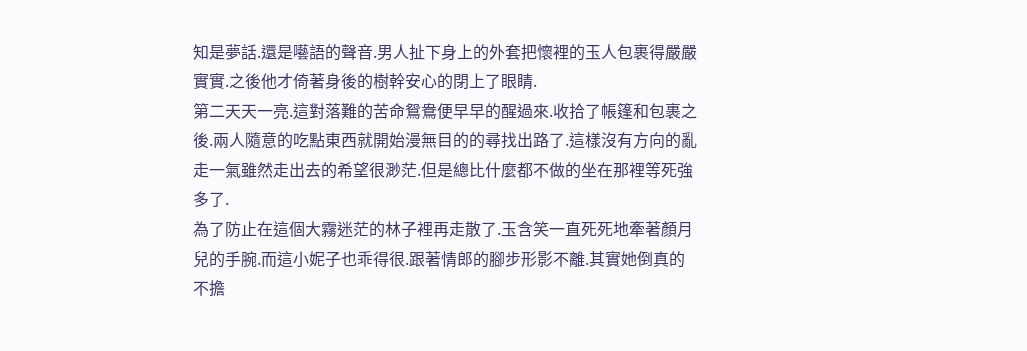知是夢話.還是囈語的聲音.男人扯下身上的外套把懷裡的玉人包裹得嚴嚴實實.之後他才倚著身後的樹幹安心的閉上了眼睛.
第二天天一亮.這對落難的苦命鴛鴦便早早的醒過來.收拾了帳篷和包裹之後.兩人隨意的吃點東西就開始漫無目的的尋找出路了.這樣沒有方向的亂走一氣雖然走出去的希望很渺茫.但是總比什麼都不做的坐在那裡等死強多了.
為了防止在這個大霧迷茫的林子裡再走散了.玉含笑一直死死地牽著顏月兒的手腕.而這小妮子也乖得很.跟著情郎的腳步形影不離.其實她倒真的不擔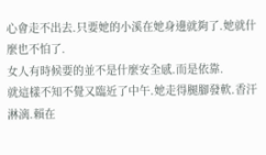心會走不出去.只要她的小溪在她身邊就夠了.她就什麼也不怕了.
女人有時候要的並不是什麼安全感.而是依靠.
就這樣不知不覺又臨近了中午.她走得腿腳發軟.香汗淋漓.賴在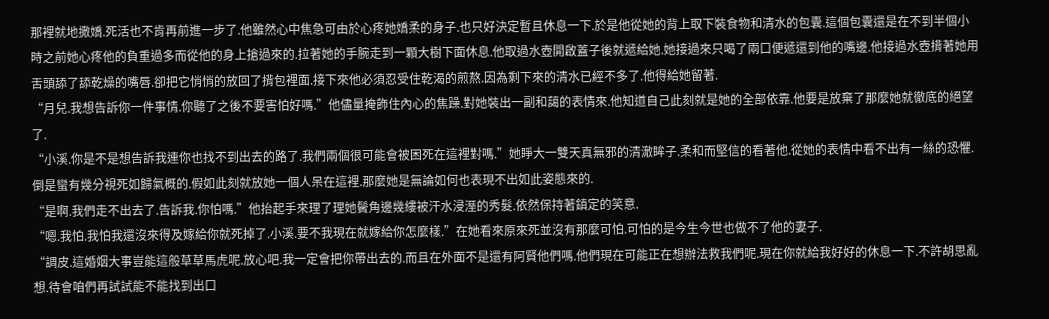那裡就地撒嬌.死活也不肯再前進一步了.他雖然心中焦急可由於心疼她嬌柔的身子.也只好決定暫且休息一下.於是他從她的背上取下裝食物和清水的包囊.這個包囊還是在不到半個小時之前她心疼他的負重過多而從他的身上搶過來的.拉著她的手腕走到一顆大樹下面休息.他取過水壺開啟蓋子後就遞給她.她接過來只喝了兩口便遞還到他的嘴邊.他接過水壺揹著她用舌頭舔了舔乾燥的嘴唇.卻把它悄悄的放回了揹包裡面.接下來他必須忍受住乾渴的煎熬.因為剩下來的清水已經不多了.他得給她留著.
“月兒.我想告訴你一件事情.你聽了之後不要害怕好嗎.”他儘量掩飾住內心的焦躁.對她裝出一副和藹的表情來.他知道自己此刻就是她的全部依靠.他要是放棄了那麼她就徹底的絕望了.
“小溪.你是不是想告訴我連你也找不到出去的路了.我們兩個很可能會被困死在這裡對嗎.”她睜大一雙天真無邪的清澈眸子.柔和而堅信的看著他.從她的表情中看不出有一絲的恐懼.倒是蠻有幾分視死如歸氣概的.假如此刻就放她一個人呆在這裡.那麼她是無論如何也表現不出如此姿態來的.
“是啊.我們走不出去了.告訴我.你怕嗎.”他抬起手來理了理她鬢角邊幾縷被汗水浸溼的秀髮.依然保持著鎮定的笑意.
“嗯.我怕.我怕我還沒來得及嫁給你就死掉了.小溪.要不我現在就嫁給你怎麼樣.”在她看來原來死並沒有那麼可怕.可怕的是今生今世也做不了他的妻子.
“調皮.這婚姻大事豈能這般草草馬虎呢.放心吧.我一定會把你帶出去的.而且在外面不是還有阿賢他們嗎.他們現在可能正在想辦法救我們呢.現在你就給我好好的休息一下.不許胡思亂想.待會咱們再試試能不能找到出口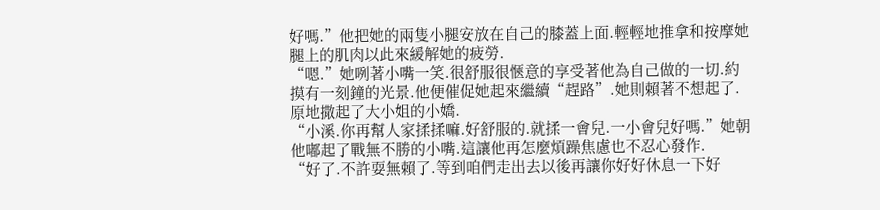好嗎.”他把她的兩隻小腿安放在自己的膝蓋上面.輕輕地推拿和按摩她腿上的肌肉以此來緩解她的疲勞.
“嗯.”她咧著小嘴一笑.很舒服很愜意的享受著他為自己做的一切.約摸有一刻鐘的光景.他便催促她起來繼續“趕路”.她則賴著不想起了.原地撒起了大小姐的小嬌.
“小溪.你再幫人家揉揉嘛.好舒服的.就揉一會兒.一小會兒好嗎.”她朝他嘟起了戰無不勝的小嘴.這讓他再怎麼煩躁焦慮也不忍心發作.
“好了.不許耍無賴了.等到咱們走出去以後再讓你好好休息一下好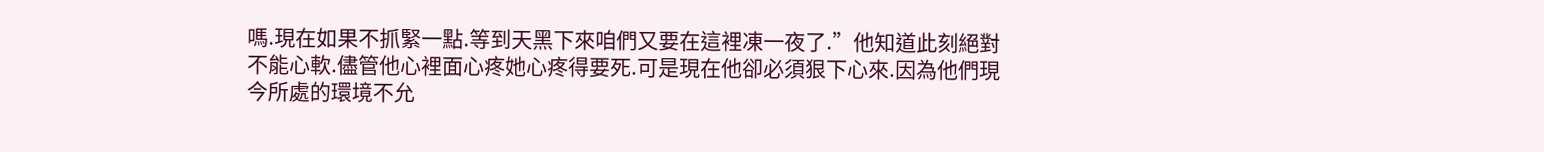嗎.現在如果不抓緊一點.等到天黑下來咱們又要在這裡凍一夜了.”他知道此刻絕對不能心軟.儘管他心裡面心疼她心疼得要死.可是現在他卻必須狠下心來.因為他們現今所處的環境不允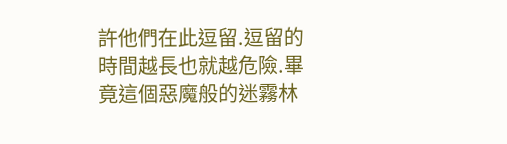許他們在此逗留.逗留的時間越長也就越危險.畢竟這個惡魔般的迷霧林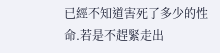已經不知道害死了多少的性命.若是不趕緊走出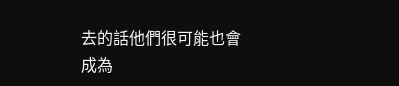去的話他們很可能也會成為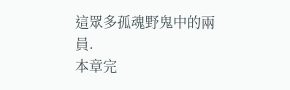這眾多孤魂野鬼中的兩員.
本章完